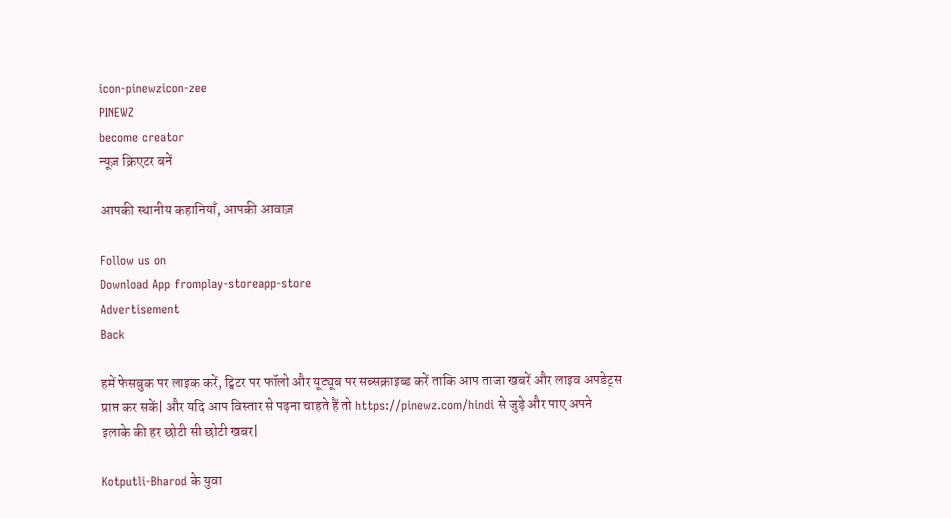icon-pinewzicon-zee
PINEWZ
become creator
न्यूज़ क्रिएटर बनें

आपकी स्थानीय कहानियाँ, आपकी आवाज़

Follow us on
Download App fromplay-storeapp-store
Advertisement
Back

हमें फेसबुक पर लाइक करें, ट्विटर पर फॉलो और यूट्यूब पर सब्सक्राइब्ड करें ताकि आप ताजा खबरें और लाइव अपडेट्स प्राप्त कर सकें| और यदि आप विस्तार से पढ़ना चाहते हैं तो https://pinewz.com/hindi से जुड़े और पाए अपने इलाके की हर छोटी सी छोटी खबर|

Kotputli-Bharod के युवा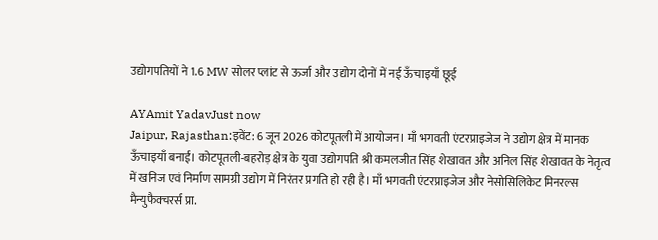उद्योगपतियों ने 1.6 MW सोलर प्लांट से ऊर्जा और उद्योग दोनों में नई ऊँचाइयाँ छूई

AYAmit YadavJust now
Jaipur, Rajasthan:इवेंट: 6 जून 2026 कोटपूतली में आयोजन। माँ भगवती एंटरप्राइजेज ने उद्योग क्षेत्र में मानक ऊँचाइयाँ बनाईं। कोटपूतली-बहरोड़ क्षेत्र के युवा उद्योगपति श्री कमलजीत सिंह शेखावत और अनिल सिंह शेखावत के नेतृत्व में खनिज एवं निर्माण सामग्री उद्योग में निरंतर प्रगति हो रही है। माँ भगवती एंटरप्राइजेज और नेसोसिलिकेट मिनरल्स मैन्युफैक्चरर्स प्रा.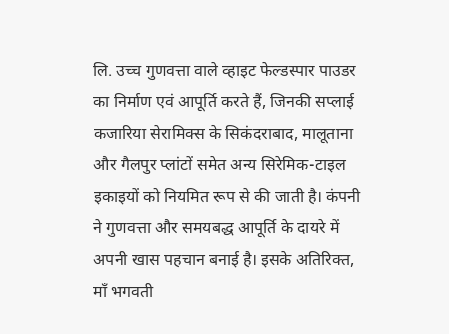लि. उच्च गुणवत्ता वाले व्हाइट फेल्डस्पार पाउडर का निर्माण एवं आपूर्ति करते हैं, जिनकी सप्लाई कजारिया सेरामिक्स के सिकंदराबाद, मालूताना और गैलपुर प्लांटों समेत अन्य सिरेमिक-टाइल इकाइयों को नियमित रूप से की जाती है। कंपनी ने गुणवत्ता और समयबद्ध आपूर्ति के दायरे में अपनी खास पहचान बनाई है। इसके अतिरिक्त, माँ भगवती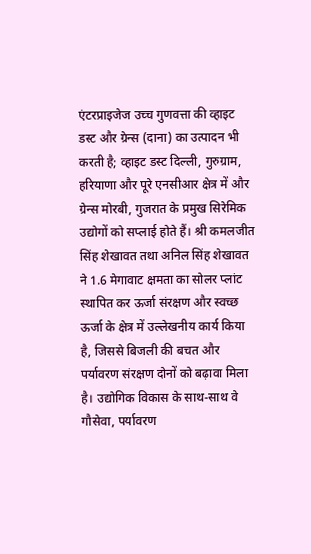एंटरप्राइजेज उच्च गुणवत्ता की व्हाइट डस्ट और ग्रेन्स (दाना) का उत्पादन भी करती है; व्हाइट डस्ट दिल्ली, गुरुग्राम, हरियाणा और पूरे एनसीआर क्षेत्र में और ग्रेन्स मोरबी, गुजरात के प्रमुख सिरेमिक उद्योगों को सप्लाई होते हैं। श्री कमलजीत सिंह शेखावत तथा अनिल सिंह शेखावत ने 1.6 मेगावाट क्षमता का सोलर प्लांट स्थापित कर ऊर्जा संरक्षण और स्वच्छ ऊर्जा के क्षेत्र में उल्लेखनीय कार्य किया है, जिससे बिजली की बचत और पर्यावरण संरक्षण दोनों को बढ़ावा मिला है। उद्योगिक विकास के साथ-साथ वे गौसेवा, पर्यावरण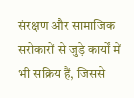संरक्षण और सामाजिक सरोकारों से जुड़े कार्यों में भी सक्रिय हैं, जिससे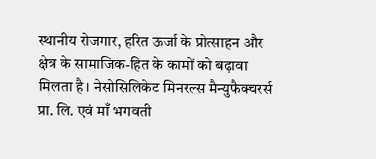स्थानीय रोजगार, हरित ऊर्जा के प्रोत्साहन और क्षेत्र के सामाजिक-हित के कामों को बढ़ावा मिलता है। नेसोसिलिकेट मिनरल्स मैन्युफैक्चरर्स प्रा. लि. एवं माँ भगवती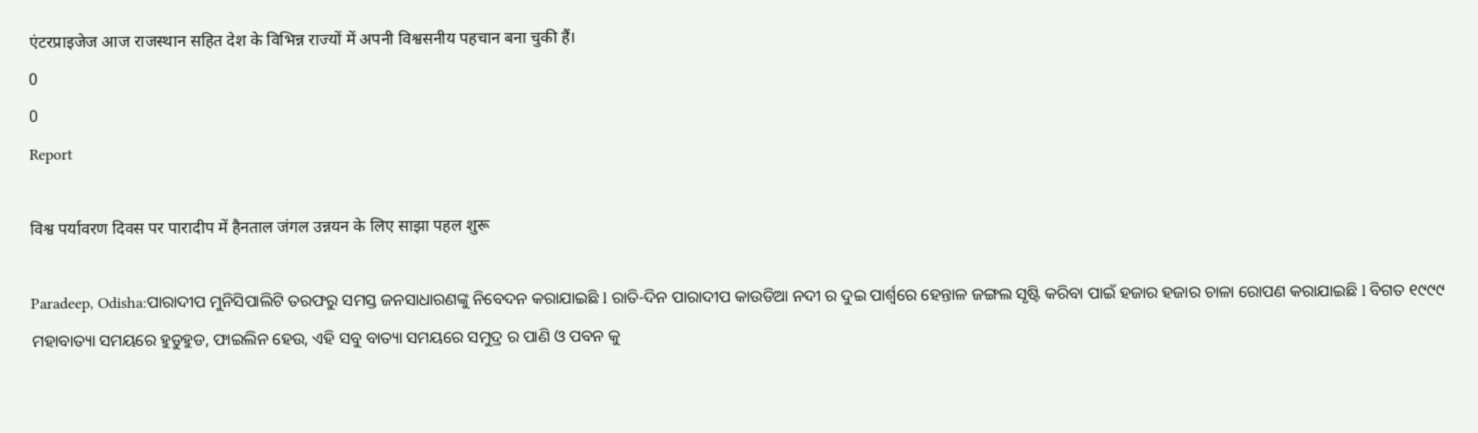एंटरप्राइजेज आज राजस्थान सहित देश के विभिन्न राज्यों में अपनी विश्वसनीय पहचान बना चुकी हैं।
0
0
Report

विश्व पर्यावरण दिवस पर पारादीप में हैनताल जंगल उन्नयन के लिए साझा पहल शुरू

Paradeep, Odisha:ପାରାଦୀପ ମୁନିସିପାଲିଟି ତରଫରୁ ସମସ୍ତ ଜନସାଧାରଣଙ୍କୁ ନିବେଦନ କରାଯାଇଛି l ରାତି-ଦିନ ପାରାଦୀପ କାଉଡିଆ ନଦୀ ର ଦୁଇ ପାର୍ଶ୍ଵରେ ହେନ୍ତାଳ ଜଙ୍ଗଲ ସୃଷ୍ଟି କରିବା ପାଇଁ ହଜାର ହଜାର ଚାଳା ରୋପଣ କରାଯାଇଛି l ବିଗତ ୧୯୯୯ ମହାବାତ୍ୟା ସମୟରେ ହୁଡୁହୁଡ, ଫାଇଲିନ ହେଉ, ଏହି ସବୁ ବାତ୍ୟା ସମୟରେ ସମୁଦ୍ର ର ପାଣି ଓ ପବନ କୁ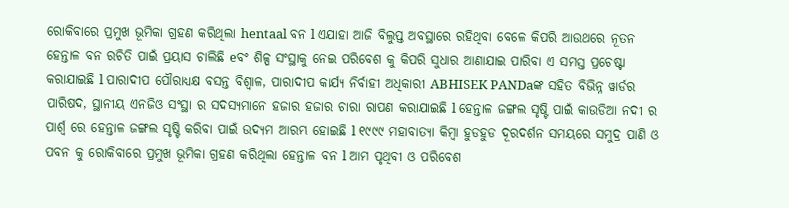ରୋକିବାରେ ପ୍ରମୁଖ ଭୂମିକା ଗ୍ରହଣ କରିଥିଲା hentaal ବନ l ଏଯାହା ଆଜି ବିଲୁପ୍ତ ଅବସ୍ଥାରେ ରହିଥିବା ବେଳେ କିପରି ଆଉଥରେ ନୂତନ ହେନ୍ତାଳ ବନ ରଚିତି ପାଇଁ ପ୍ରୟାସ ଚାଲିଛି eବଂ ଶିଳ୍ପ ସଂସ୍ଥାକୁ ନେଇ ପରିବେଶ କୁ କିପରି ସୁଧାର ଆଣାଯାଇ ପାରିବା ଏ ସମସ୍ତ ପ୍ରଚେଷ୍ଟା କରାଯାଇଛି l ପାରାଦୀପ ପୌରାଧ୍ୟକ୍ଷ ବସନ୍ତ ବିଶ୍ୱାଳ, ପାରାଦୀପ କାର୍ଯ୍ୟ ନିର୍ବାହୀ ଅଧିକାରୀ ABHISEK PANDaଙ୍କ ସହିତ ବିଭିନ୍ନ ୱାର୍ଡର ପାରିଷଦ, ସ୍ଥାନୀୟ ଏନଜିଓ ସଂସ୍ଥା ର ସଦସ୍ୟମାନେ ହଜାର ହଜାର ଚାରା ରାପଣ କରାଯାଇଛି l ହେନ୍ତାଳ ଜଙ୍ଗଲ ସୃଷ୍ଟି ପାଇଁ କାଉଡିଆ ନଦୀ ର ପାର୍ଶ୍ଵ ରେ ହେନ୍ତାଳ ଜଙ୍ଗଲ ସୃଷ୍ଟି କରିବା ପାଇଁ ଉଦ୍ୟମ ଆରମ୍ଭ ହୋଇଛି l ୧୯୯୯ ମହାବାତ୍ୟା କିମ୍ବା ହୁଡହୁଡ ଦୂରଦର୍ଶନ ସମୟରେ ସମୁଦ୍ର ପାଣି ଓ ପବନ କୁ ରୋକିବାରେ ପ୍ରମୁଖ ଭୂମିକା ଗ୍ରହଣ କରିଥିଲା ହେନ୍ତାଳ ବନ l ଆମ ପୃଥିବୀ ଓ ପରିବେଶ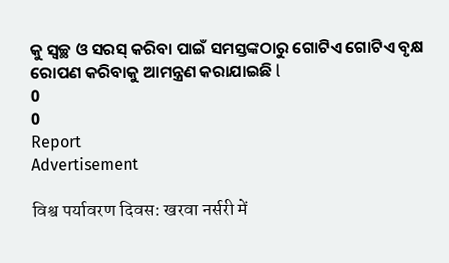କୁ ସ୍ୱଚ୍ଛ ଓ ସରସ୍ କରିବା ପାଇଁ ସମସ୍ତଙ୍କଠାରୁ ଗୋଟିଏ ଗୋଟିଏ ବୃକ୍ଷ ରୋପଣ କରିବାକୁ ଆମନ୍ତ୍ରଣ କରାଯାଇଛି l
0
0
Report
Advertisement

विश्व पर्यावरण दिवस: खरवा नर्सरी में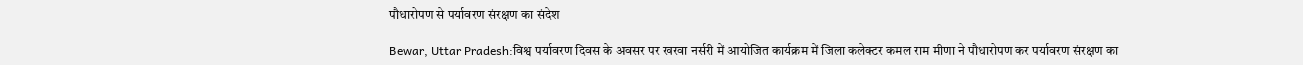पौधारोपण से पर्यावरण संरक्षण का संदेश

Bewar, Uttar Pradesh:विश्व पर्यावरण दिवस के अवसर पर खरवा नर्सरी में आयोजित कार्यक्रम में जिला कलेक्टर कमल राम मीणा ने पौधारोपण कर पर्यावरण संरक्षण का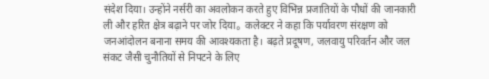संदेश दिया। उन्होंने नर्सरी का अवलोकन करते हुए विभिन्न प्रजातियों के पौधों की जानकारी ली और हरित क्षेत्र बढ़ाने पर जोर दिया。 कलेक्टर ने कहा कि पर्यावरण संरक्षण को जनआंदोलन बनाना समय की आवश्यकता है। बढ़ते प्रदूषण, जलवायु परिवर्तन और जल संकट जैसी चुनौतियों से निपटने के लिए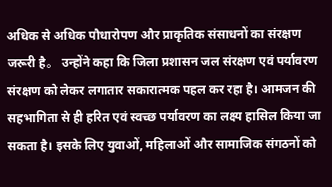अधिक से अधिक पौधारोपण और प्राकृतिक संसाधनों का संरक्षण जरूरी है。 उन्होंने कहा कि जिला प्रशासन जल संरक्षण एवं पर्यावरण संरक्षण को लेकर लगातार सकारात्मक पहल कर रहा है। आमजन की सहभागिता से ही हरित एवं स्वच्छ पर्यावरण का लक्ष्य हासिल किया जा सकता है। इसके लिए युवाओं, महिलाओं और सामाजिक संगठनों को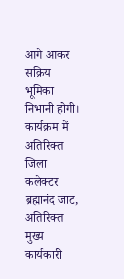आगे आकर सक्रिय भूमिका निभानी होगी। कार्यक्रम में अतिरिक्त जिला कलेक्टर ब्रह्मानंद जाट, अतिरिक्त मुख्य कार्यकारी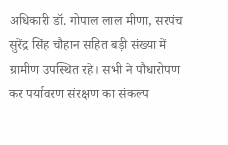अधिकारी डॉ. गोपाल लाल मीणा, सरपंच सुरेंद्र सिंह चौहान सहित बड़ी संख्या में ग्रामीण उपस्थित रहे। सभी ने पौधारोपण कर पर्यावरण संरक्षण का संकल्प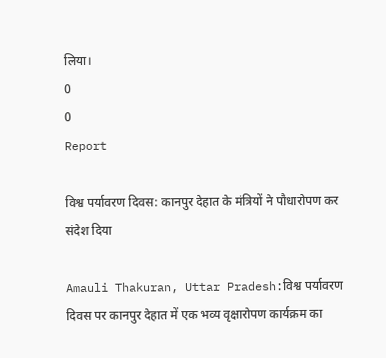लिया।
0
0
Report

विश्व पर्यावरण दिवस: कानपुर देहात के मंत्रियों ने पौधारोपण कर संदेश दिया

Amauli Thakuran, Uttar Pradesh:विश्व पर्यावरण दिवस पर कानपुर देहात में एक भव्य वृक्षारोपण कार्यक्रम का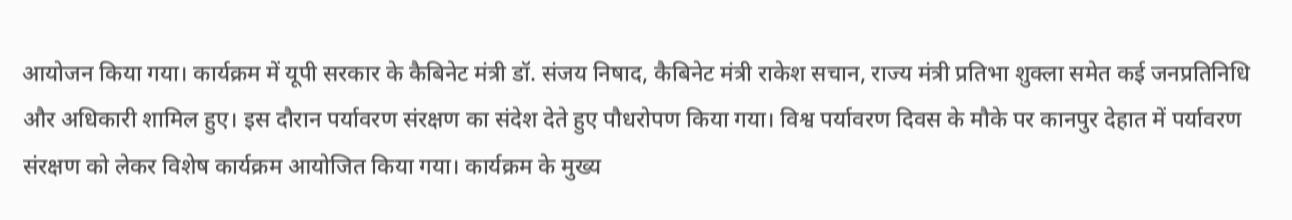आयोजन किया गया। कार्यक्रम में यूपी सरकार के कैबिनेट मंत्री डॉ. संजय निषाद, कैबिनेट मंत्री राकेश सचान, राज्य मंत्री प्रतिभा शुक्ला समेत कई जनप्रतिनिधि और अधिकारी शामिल हुए। इस दौरान पर्यावरण संरक्षण का संदेश देते हुए पौधरोपण किया गया। विश्व पर्यावरण दिवस के मौके पर कानपुर देहात में पर्यावरण संरक्षण को लेकर विशेष कार्यक्रम आयोजित किया गया। कार्यक्रम के मुख्य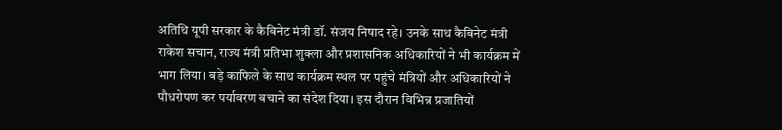अतिथि यूपी सरकार के कैबिनेट मंत्री डॉ. संजय निषाद रहे। उनके साथ कैबिनेट मंत्री राकेश सचान, राज्य मंत्री प्रतिभा शुक्ला और प्रशासनिक अधिकारियों ने भी कार्यक्रम में भाग लिया। बड़े काफिले के साथ कार्यक्रम स्थल पर पहुंचे मंत्रियों और अधिकारियों ने पौधरोपण कर पर्यावरण बचाने का संदेश दिया। इस दौरान विभिन्न प्रजातियों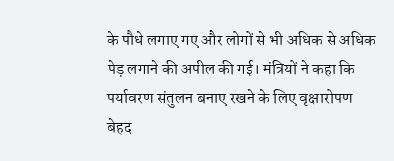के पौधे लगाए गए और लोगों से भी अधिक से अधिक पेड़ लगाने की अपील की गई। मंत्रियों ने कहा कि पर्यावरण संतुलन बनाए रखने के लिए वृक्षारोपण बेहद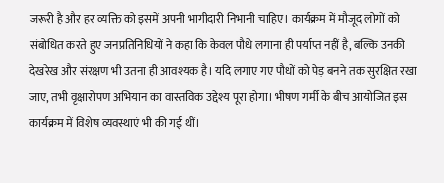जरूरी है और हर व्यक्ति को इसमें अपनी भागीदारी निभानी चाहिए। कार्यक्रम में मौजूद लोगों को संबोधित करते हुए जनप्रतिनिधियों ने कहा कि केवल पौधे लगाना ही पर्याप्त नहीं है, बल्कि उनकी देखरेख और संरक्षण भी उतना ही आवश्यक है। यदि लगाए गए पौधों को पेड़ बनने तक सुरक्षित रखा जाए, तभी वृक्षारोपण अभियान का वास्तविक उद्देश्य पूरा होगा। भीषण गर्मी के बीच आयोजित इस कार्यक्रम में विशेष व्यवस्थाएं भी की गई थीं।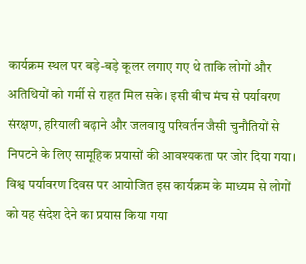कार्यक्रम स्थल पर बड़े-बड़े कूलर लगाए गए थे ताकि लोगों और अतिथियों को गर्मी से राहत मिल सके। इसी बीच मंच से पर्यावरण संरक्षण, हरियाली बढ़ाने और जलवायु परिवर्तन जैसी चुनौतियों से निपटने के लिए सामूहिक प्रयासों की आवश्यकता पर जोर दिया गया। विश्व पर्यावरण दिवस पर आयोजित इस कार्यक्रम के माध्यम से लोगों को यह संदेश देने का प्रयास किया गया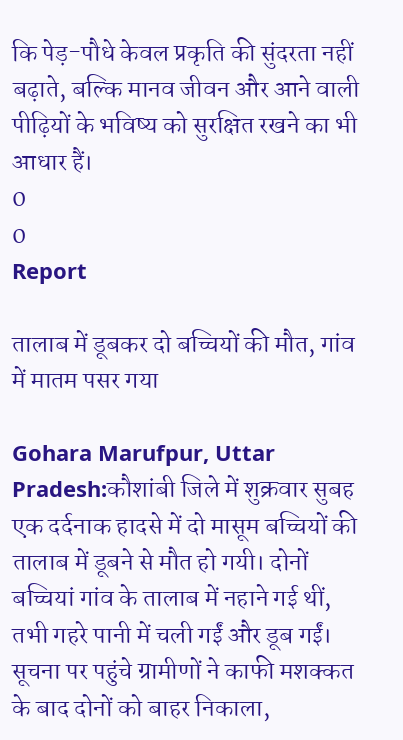कि पेड़-पौधे केवल प्रकृति की सुंदरता नहीं बढ़ाते, बल्कि मानव जीवन और आने वाली पीढ़ियों के भविष्य को सुरक्षित रखने का भी आधार हैं।
0
0
Report

तालाब में डूबकर दो बच्चियों की मौत, गांव में मातम पसर गया

Gohara Marufpur, Uttar Pradesh:कौशांबी जिले में शुक्रवार सुबह एक दर्दनाक हादसे में दो मासूम बच्चियों की तालाब में डूबने से मौत हो गयी। दोनों बच्चियां गांव के तालाब में नहाने गई थीं, तभी गहरे पानी में चली गईं और डूब गईं। सूचना पर पहुंचे ग्रामीणों ने काफी मशक्कत के बाद दोनों को बाहर निकाला,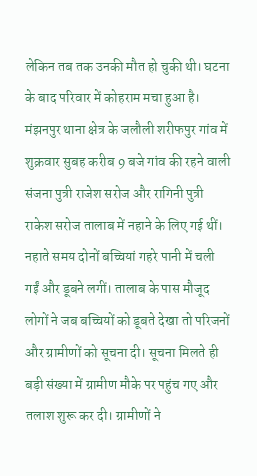लेकिन तब तक उनकी मौत हो चुकी थी। घटना के बाद परिवार में कोहराम मचा हुआ है। मंझनपुर थाना क्षेत्र के जलौली शरीफपुर गांव में शुक्रवार सुबह करीब 9 बजे गांव की रहने वाली संजना पुत्री राजेश सरोज और रागिनी पुत्री राकेश सरोज तालाब में नहाने के लिए गई थीं। नहाते समय दोनों बच्चियां गहरे पानी में चली गईं और डूबने लगीं। तालाब के पास मौजूद लोगों ने जब बच्चियों को डूबते देखा तो परिजनों और ग्रामीणों को सूचना दी। सूचना मिलते ही बड़ी संख्या में ग्रामीण मौके पर पहुंच गए और तलाश शुरू कर दी। ग्रामीणों ने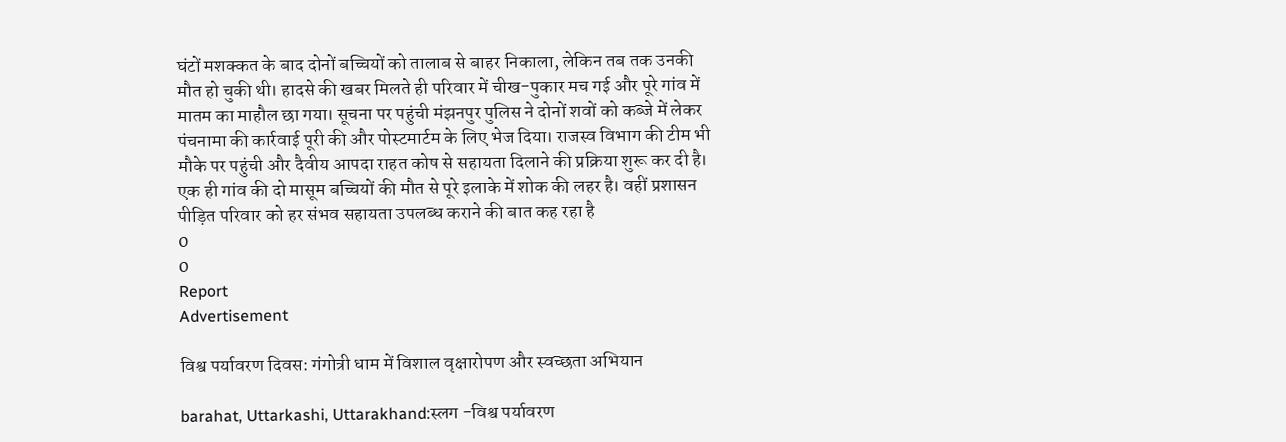घंटों मशक्कत के बाद दोनों बच्चियों को तालाब से बाहर निकाला, लेकिन तब तक उनकी मौत हो चुकी थी। हादसे की खबर मिलते ही परिवार में चीख-पुकार मच गई और पूरे गांव में मातम का माहौल छा गया। सूचना पर पहुंची मंझनपुर पुलिस ने दोनों शवों को कब्जे में लेकर पंचनामा की कार्रवाई पूरी की और पोस्टमार्टम के लिए भेज दिया। राजस्व विभाग की टीम भी मौके पर पहुंची और दैवीय आपदा राहत कोष से सहायता दिलाने की प्रक्रिया शुरू कर दी है। एक ही गांव की दो मासूम बच्चियों की मौत से पूरे इलाके में शोक की लहर है। वहीं प्रशासन पीड़ित परिवार को हर संभव सहायता उपलब्ध कराने की बात कह रहा है
0
0
Report
Advertisement

विश्व पर्यावरण दिवस: गंगोत्री धाम में विशाल वृक्षारोपण और स्वच्छता अभियान

barahat, Uttarkashi, Uttarakhand:स्लग -विश्व पर्यावरण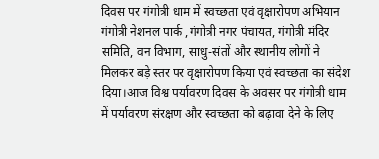दिवस पर गंगोत्री धाम में स्वच्छता एवं वृक्षारोपण अभियान गंगोत्री नेशनल पार्क ,गंगोत्री नगर पंचायत, गंगोत्री मंदिर समिति, वन विभाग, साधु-संतों और स्थानीय लोगों ने मिलकर बड़े स्तर पर वृक्षारोपण किया एवं स्वच्छता का संदेश दिया।आज विश्व पर्यावरण दिवस के अवसर पर गंगोत्री धाम में पर्यावरण संरक्षण और स्वच्छता को बढ़ावा देने के लिए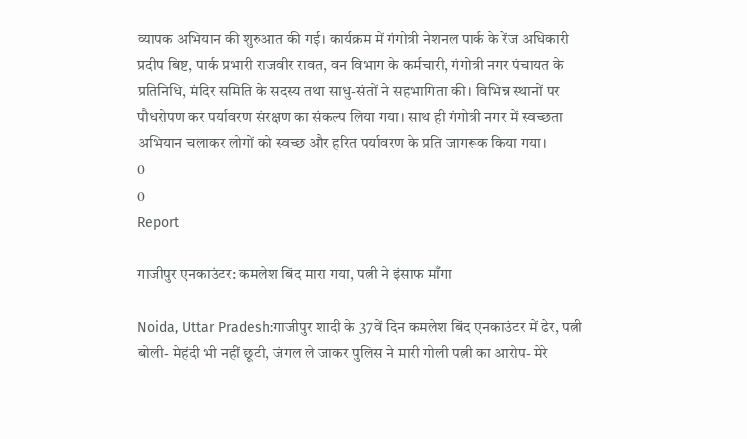व्यापक अभियान की शुरुआत की गई। कार्यक्रम में गंगोत्री नेशनल पार्क के रेंज अधिकारी प्रदीप बिष्ट, पार्क प्रभारी राजवीर रावत, वन विभाग के कर्मचारी, गंगोत्री नगर पंचायत के प्रतिनिधि, मंदिर समिति के सदस्य तथा साधु-संतों ने सहभागिता की। विभिन्न स्थानों पर पौधरोपण कर पर्यावरण संरक्षण का संकल्प लिया गया। साथ ही गंगोत्री नगर में स्वच्छता अभियान चलाकर लोगों को स्वच्छ और हरित पर्यावरण के प्रति जागरूक किया गया।
0
0
Report

गाजीपुर एनकाउंटर: कमलेश बिंद मारा गया, पत्नी ने इंसाफ माँगा

Noida, Uttar Pradesh:गाजीपुर शादी के 37वें दिन कमलेश बिंद एनकाउंटर में ढेर, पत्नी बोली- मेहंदी भी नहीं छूटी, जंगल ले जाकर पुलिस ने मारी गोली पत्नी का आरोप- मेरे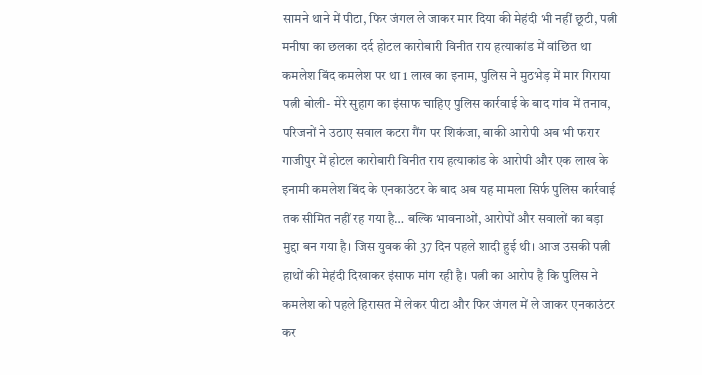सामने थाने में पीटा, फिर जंगल ले जाकर मार दिया की मेहंदी भी नहीं छूटी, पत्नी मनीषा का छलका दर्द होटल कारोबारी विनीत राय हत्याकांड में वांछित था कमलेश बिंद कमलेश पर था 1 लाख का इनाम, पुलिस ने मुठभेड़ में मार गिराया पत्नी बोली- मेरे सुहाग का इंसाफ चाहिए पुलिस कार्रवाई के बाद गांव में तनाव, परिजनों ने उठाए सवाल कटरा गैंग पर शिकंजा, बाकी आरोपी अब भी फरार गाजीपुर में होटल कारोबारी विनीत राय हत्याकांड के आरोपी और एक लाख के इनामी कमलेश बिंद के एनकाउंटर के बाद अब यह मामला सिर्फ पुलिस कार्रवाई तक सीमित नहीं रह गया है… बल्कि भावनाओं, आरोपों और सवालों का बड़ा मुद्दा बन गया है। जिस युवक की 37 दिन पहले शादी हुई थी। आज उसकी पत्नी हाथों की मेहंदी दिखाकर इंसाफ मांग रही है। पत्नी का आरोप है कि पुलिस ने कमलेश को पहले हिरासत में लेकर पीटा और फिर जंगल में ले जाकर एनकाउंटर कर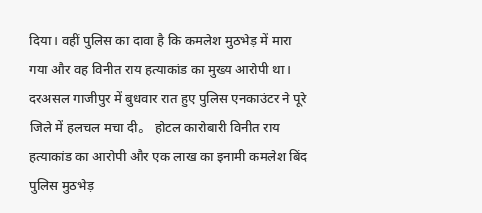दिया। वहीं पुलिस का दावा है कि कमलेश मुठभेड़ में मारा गया और वह विनीत राय हत्याकांड का मुख्य आरोपी था। दरअसल गाजीपुर में बुधवार रात हुए पुलिस एनकाउंटर ने पूरे जिले में हलचल मचा दी。 होटल कारोबारी विनीत राय हत्याकांड का आरोपी और एक लाख का इनामी कमलेश बिंद पुलिस मुठभेड़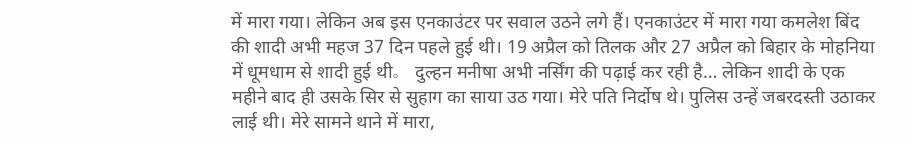में मारा गया। लेकिन अब इस एनकाउंटर पर सवाल उठने लगे हैं। एनकाउंटर में मारा गया कमलेश बिंद की शादी अभी महज 37 दिन पहले हुई थी। 19 अप्रैल को तिलक और 27 अप्रैल को बिहार के मोहनिया में धूमधाम से शादी हुई थी。 दुल्हन मनीषा अभी नर्सिंग की पढ़ाई कर रही है… लेकिन शादी के एक महीने बाद ही उसके सिर से सुहाग का साया उठ गया। मेरे पति निर्दोष थे। पुलिस उन्हें जबरदस्ती उठाकर लाई थी। मेरे सामने थाने में मारा,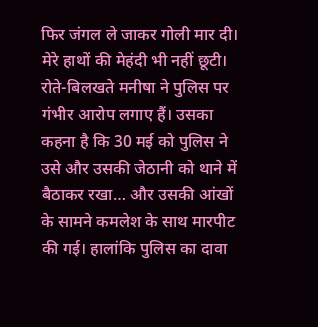फिर जंगल ले जाकर गोली मार दी। मेरे हाथों की मेहंदी भी नहीं छूटी। रोते-बिलखते मनीषा ने पुलिस पर गंभीर आरोप लगाए हैं। उसका कहना है कि 30 मई को पुलिस ने उसे और उसकी जेठानी को थाने में बैठाकर रखा… और उसकी आंखों के सामने कमलेश के साथ मारपीट की गई। हालांकि पुलिस का दावा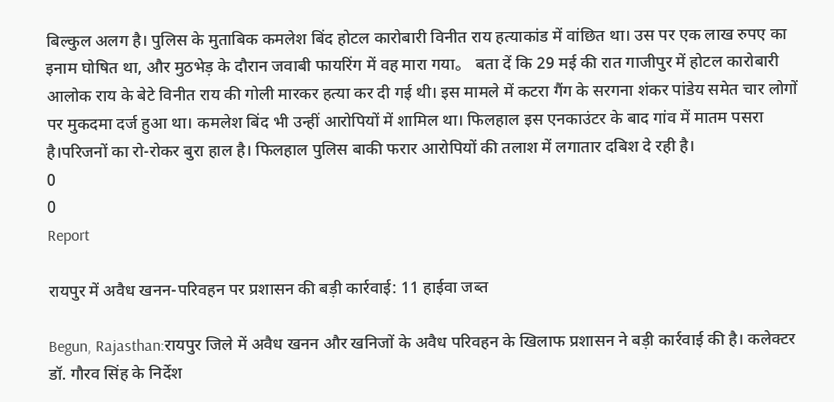बिल्कुल अलग है। पुलिस के मुताबिक कमलेश बिंद होटल कारोबारी विनीत राय हत्याकांड में वांछित था। उस पर एक लाख रुपए का इनाम घोषित था, और मुठभेड़ के दौरान जवाबी फायरिंग में वह मारा गया。 बता दें कि 29 मई की रात गाजीपुर में होटल कारोबारी आलोक राय के बेटे विनीत राय की गोली मारकर हत्या कर दी गई थी। इस मामले में कटरा गैंग के सरगना शंकर पांडेय समेत चार लोगों पर मुकदमा दर्ज हुआ था। कमलेश बिंद भी उन्हीं आरोपियों में शामिल था। फिलहाल इस एनकाउंटर के बाद गांव में मातम पसरा है।परिजनों का रो-रोकर बुरा हाल है। फिलहाल पुलिस बाकी फरार आरोपियों की तलाश में लगातार दबिश दे रही है।
0
0
Report

रायपुर में अवैध खनन-परिवहन पर प्रशासन की बड़ी कार्रवाई: 11 हाईवा जब्त

Begun, Rajasthan:रायपुर जिले में अवैध खनन और खनिजों के अवैध परिवहन के खिलाफ प्रशासन ने बड़ी कार्रवाई की है। कलेक्टर डॉ. गौरव सिंह के निर्देश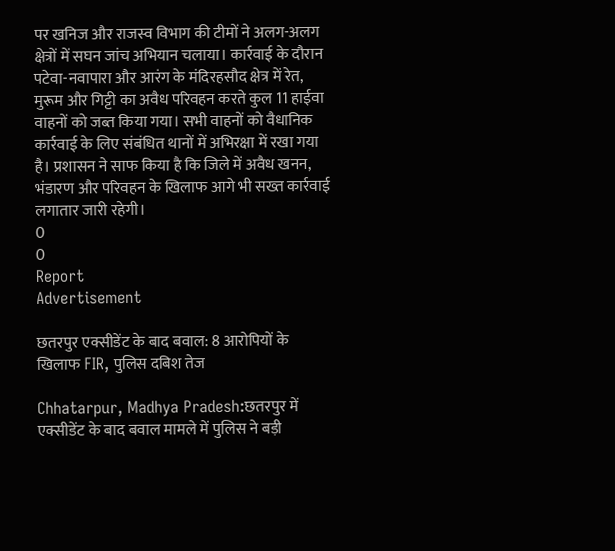पर खनिज और राजस्व विभाग की टीमों ने अलग-अलग क्षेत्रों में सघन जांच अभियान चलाया। कार्रवाई के दौरान पटेवा-नवापारा और आरंग के मंदिरहसौद क्षेत्र में रेत, मुरूम और गिट्टी का अवैध परिवहन करते कुल 11 हाईवा वाहनों को जब्त किया गया। सभी वाहनों को वैधानिक कार्रवाई के लिए संबंधित थानों में अभिरक्षा में रखा गया है। प्रशासन ने साफ किया है कि जिले में अवैध खनन, भंडारण और परिवहन के खिलाफ आगे भी सख्त कार्रवाई लगातार जारी रहेगी।
0
0
Report
Advertisement

छतरपुर एक्सीडेंट के बाद बवाल: 8 आरोपियों के खिलाफ FIR, पुलिस दबिश तेज

Chhatarpur, Madhya Pradesh:छतरपुर में एक्सीडेंट के बाद बवाल मामले में पुलिस ने बड़ी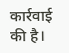कार्रवाई की है।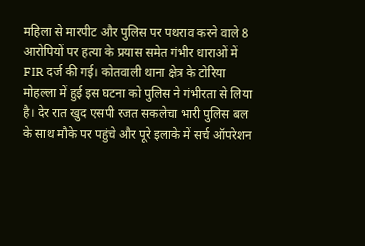महिला से मारपीट और पुलिस पर पथराव करने वाले 8 आरोपियों पर हत्या के प्रयास समेत गंभीर धाराओं में FIR दर्ज की गई। कोतवाली थाना क्षेत्र के टोरिया मोहल्ला में हुई इस घटना को पुलिस ने गंभीरता से लिया है। देर रात खुद एसपी रजत सकलेचा भारी पुलिस बल के साथ मौके पर पहुंचे और पूरे इलाके में सर्च ऑपरेशन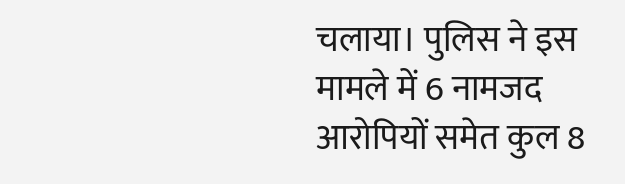चलाया। पुलिस ने इस मामले में 6 नामजद आरोपियों समेत कुल 8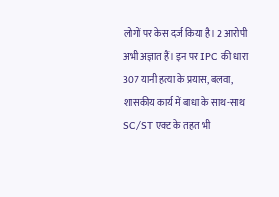लोगों पर केस दर्ज किया है। 2 आरोपी अभी अज्ञात हैं। इन पर IPC की धारा 307 यानी हत्या के प्रयास, बलवा, शासकीय कार्य में बाधा के साथ-साथ SC/ST एक्ट के तहत भी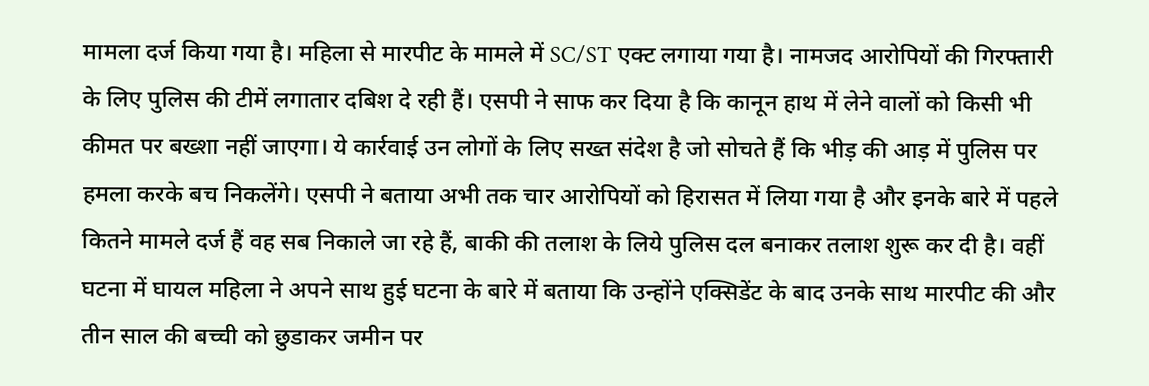मामला दर्ज किया गया है। महिला से मारपीट के मामले में SC/ST एक्ट लगाया गया है। नामजद आरोपियों की गिरफ्तारी के लिए पुलिस की टीमें लगातार दबिश दे रही हैं। एसपी ने साफ कर दिया है कि कानून हाथ में लेने वालों को किसी भी कीमत पर बख्शा नहीं जाएगा। ये कार्रवाई उन लोगों के लिए सख्त संदेश है जो सोचते हैं कि भीड़ की आड़ में पुलिस पर हमला करके बच निकलेंगे। एसपी ने बताया अभी तक चार आरोपियों को हिरासत में लिया गया है और इनके बारे में पहले कितने मामले दर्ज हैं वह सब निकाले जा रहे हैं, बाकी की तलाश के लिये पुलिस दल बनाकर तलाश शुरू कर दी है। वहीं घटना में घायल महिला ने अपने साथ हुई घटना के बारे में बताया कि उन्होंने एक्सिडेंट के बाद उनके साथ मारपीट की और तीन साल की बच्ची को छुडाकर जमीन पर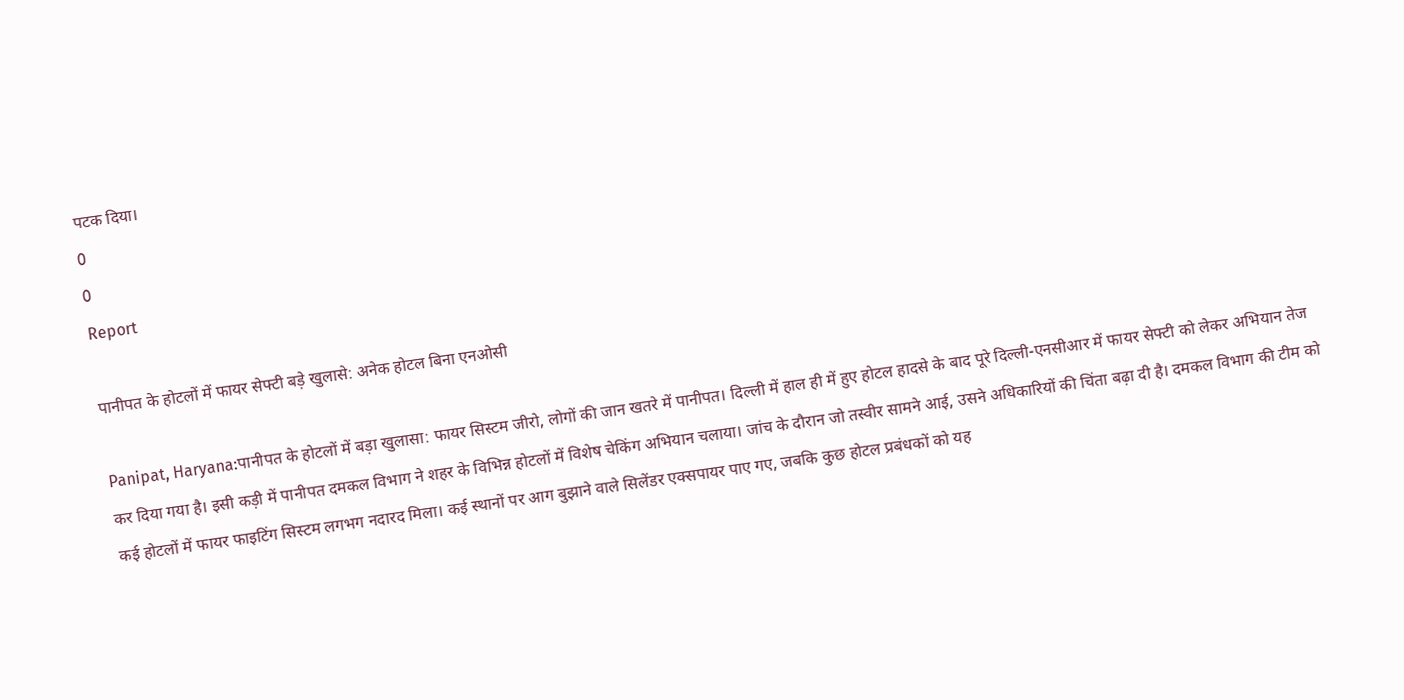पटक दिया।
0
0
Report

पानीपत के होटलों में फायर सेफ्टी बड़े खुलासे: अनेक होटल बिना एनओसी

Panipat, Haryana:पानीपत के होटलों में बड़ा खुलासा: फायर सिस्टम जीरो, लोगों की जान खतरे में पानीपत। दिल्ली में हाल ही में हुए होटल हादसे के बाद पूरे दिल्ली-एनसीआर में फायर सेफ्टी को लेकर अभियान तेज कर दिया गया है। इसी कड़ी में पानीपत दमकल विभाग ने शहर के विभिन्न होटलों में विशेष चेकिंग अभियान चलाया। जांच के दौरान जो तस्वीर सामने आई, उसने अधिकारियों की चिंता बढ़ा दी है। दमकल विभाग की टीम को कई होटलों में फायर फाइटिंग सिस्टम लगभग नदारद मिला। कई स्थानों पर आग बुझाने वाले सिलेंडर एक्सपायर पाए गए, जबकि कुछ होटल प्रबंधकों को यह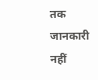तक जानकारी नहीं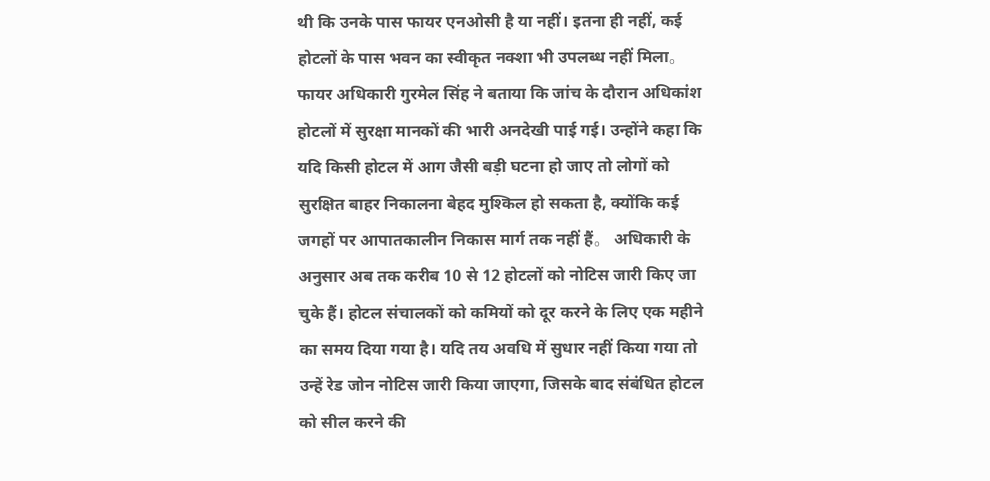थी कि उनके पास फायर एनओसी है या नहीं। इतना ही नहीं, कई होटलों के पास भवन का स्वीकृत नक्शा भी उपलब्ध नहीं मिला。 फायर अधिकारी गुरमेल सिंह ने बताया कि जांच के दौरान अधिकांश होटलों में सुरक्षा मानकों की भारी अनदेखी पाई गई। उन्होंने कहा कि यदि किसी होटल में आग जैसी बड़ी घटना हो जाए तो लोगों को सुरक्षित बाहर निकालना बेहद मुश्किल हो सकता है, क्योंकि कई जगहों पर आपातकालीन निकास मार्ग तक नहीं हैं。 अधिकारी के अनुसार अब तक करीब 10 से 12 होटलों को नोटिस जारी किए जा चुके हैं। होटल संचालकों को कमियों को दूर करने के लिए एक महीने का समय दिया गया है। यदि तय अवधि में सुधार नहीं किया गया तो उन्हें रेड जोन नोटिस जारी किया जाएगा, जिसके बाद संबंधित होटल को सील करने की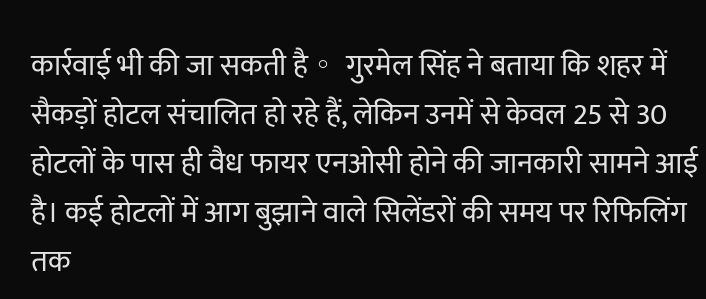कार्रवाई भी की जा सकती है。 गुरमेल सिंह ने बताया कि शहर में सैकड़ों होटल संचालित हो रहे हैं, लेकिन उनमें से केवल 25 से 30 होटलों के पास ही वैध फायर एनओसी होने की जानकारी सामने आई है। कई होटलों में आग बुझाने वाले सिलेंडरों की समय पर रिफिलिंग तक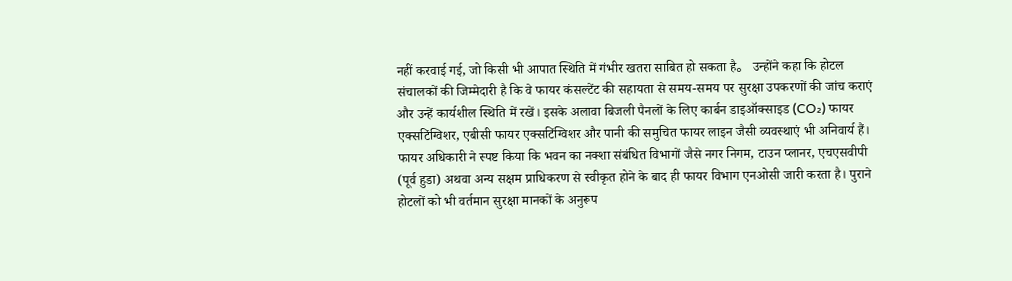नहीं करवाई गई, जो किसी भी आपात स्थिति में गंभीर खतरा साबित हो सकता है。 उन्होंने कहा कि होटल संचालकों की जिम्मेदारी है कि वे फायर कंसल्टेंट की सहायता से समय-समय पर सुरक्षा उपकरणों की जांच कराएं और उन्हें कार्यशील स्थिति में रखें। इसके अलावा बिजली पैनलों के लिए कार्बन डाइऑक्साइड (CO₂) फायर एक्सटिंग्विशर, एबीसी फायर एक्सटिंग्विशर और पानी की समुचित फायर लाइन जैसी व्यवस्थाएं भी अनिवार्य हैं। फायर अधिकारी ने स्पष्ट किया कि भवन का नक्शा संबंधित विभागों जैसे नगर निगम, टाउन प्लानर, एचएसवीपी (पूर्व हुडा) अथवा अन्य सक्षम प्राधिकरण से स्वीकृत होने के बाद ही फायर विभाग एनओसी जारी करता है। पुराने होटलों को भी वर्तमान सुरक्षा मानकों के अनुरूप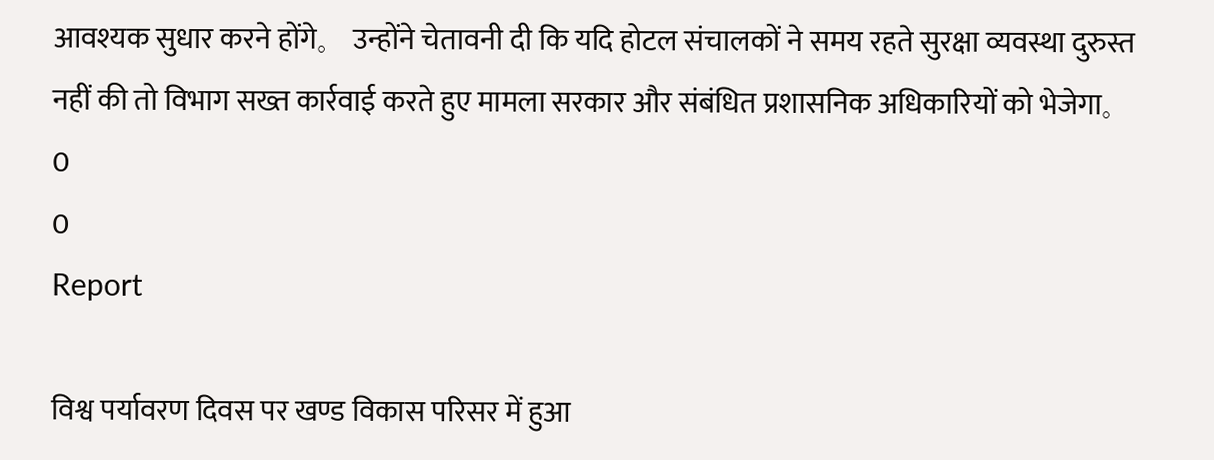आवश्यक सुधार करने होंगे。 उन्होंने चेतावनी दी कि यदि होटल संचालकों ने समय रहते सुरक्षा व्यवस्था दुरुस्त नहीं की तो विभाग सख्त कार्रवाई करते हुए मामला सरकार और संबंधित प्रशासनिक अधिकारियों को भेजेगा。
0
0
Report

विश्व पर्यावरण दिवस पर खण्ड विकास परिसर में हुआ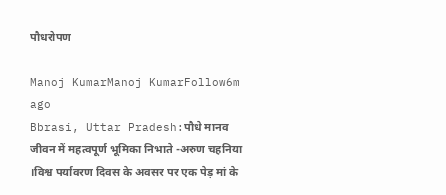पौधरोपण

Manoj KumarManoj KumarFollow6m ago
Bbrasi, Uttar Pradesh:पौधे मानव जीवन में महत्वपूर्ण भूमिका निभाते -अरुण चहनिया ।विश्व पर्यावरण दिवस के अवसर पर एक पेड़ मां के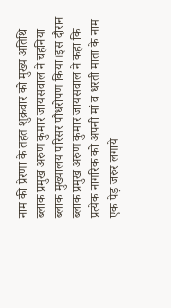नाम की प्रेरणा के तहत शुक्रवार को मुख्य अतिथि ब्लाक प्रमुख अरुण कुमार जायसवाल ने चहनिया ब्लाक मुख्यालय परिसर पौधरोपण किया।इस दौरान ब्लाक प्रमुख अरुण कुमार जायसवाल ने कहा कि प्रत्येक नागरिक को अपनी मां व धरती माता के नाम एक पेड़ जरुर लगाये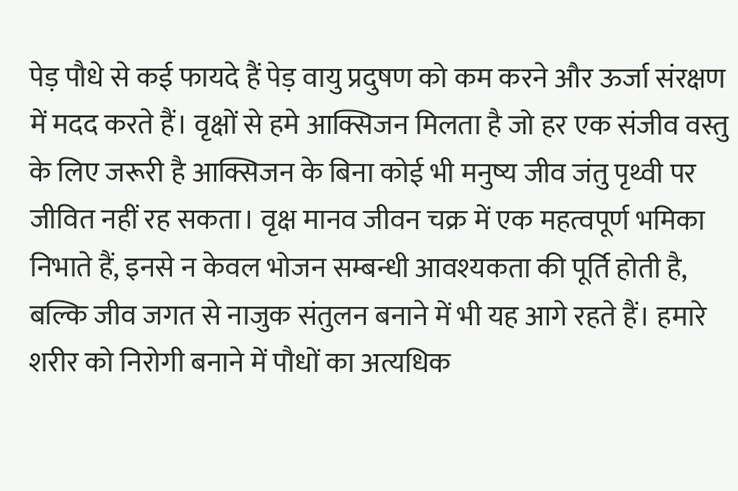पेड़ पौधे से कई फायदे हैं पेड़ वायु प्रदुषण को कम करने और ऊर्जा संरक्षण में मदद करते हैं। वृक्षों से हमे आक्सिजन मिलता है जो हर एक संजीव वस्तु के लिए जरूरी है आक्सिजन के बिना कोई भी मनुष्य जीव जंतु पृथ्वी पर जीवित नहीं रह सकता। वृक्ष मानव जीवन चक्र में एक महत्वपूर्ण भमिका निभाते हैं, इनसे न केवल भोजन सम्बन्धी आवश्यकता की पूर्ति होती है, बल्कि जीव जगत से नाजुक संतुलन बनाने में भी यह आगे रहते हैं। हमारे शरीर को निरोगी बनाने में पौधों का अत्यधिक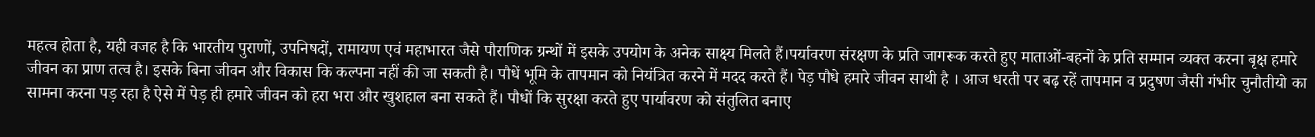महत्व होता है, यही वजह है कि भारतीय पुराणों, उपनिषदों, रामायण एवं महाभारत जैसे पौराणिक ग्रन्थों में इसके उपयोग के अनेक साक्ष्य मिलते हैं।पर्यावरण संरक्षण के प्रति जागरूक करते हुए माताओं-बहनों के प्रति सम्मान व्यक्त करना बृक्ष हमारे जीवन का प्राण तत्व है। इसके बिना जीवन और विकास कि कल्पना नहीं की जा सकती है। पौधें भूमि के तापमान को नियंत्रित करने में मदद करते हैं। पेड़ पौधे हमारे जीवन साथी है । आज धरती पर बढ़ रहें तापमान व प्रदुषण जैसी गंभीर चुनौतीयो का सामना करना पड़ रहा है ऐसे में पेड़ ही हमारे जीवन को हरा भरा और खुशहाल बना सकते हैं। पौधों कि सुरक्षा करते हुए पार्यावरण को संतुलित बनाए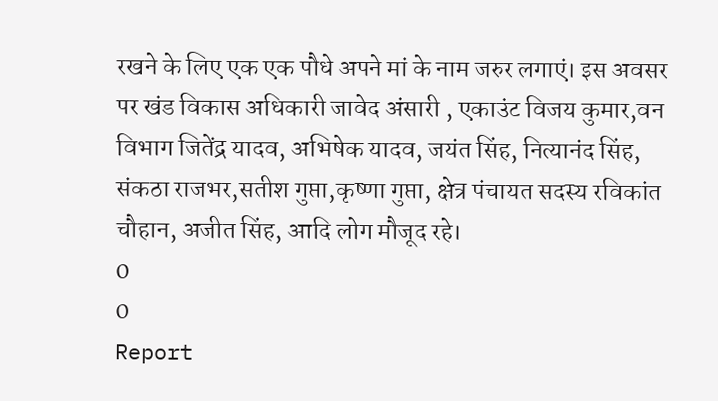रखने के लिए एक एक पौधे अपने मां के नाम जरुर लगाएं। इस अवसर पर खंड विकास अधिकारी जावेद अंसारी , एकाउंट विजय कुमार,वन विभाग जितेंद्र यादव, अभिषेक यादव, जयंत सिंह, नित्यानंद सिंह, संकठा राजभर,सतीश गुप्ता,कृष्णा गुप्ता, क्षेत्र पंचायत सदस्य रविकांत चौहान, अजीत सिंह, आदि लोग मौजूद रहे।
0
0
Report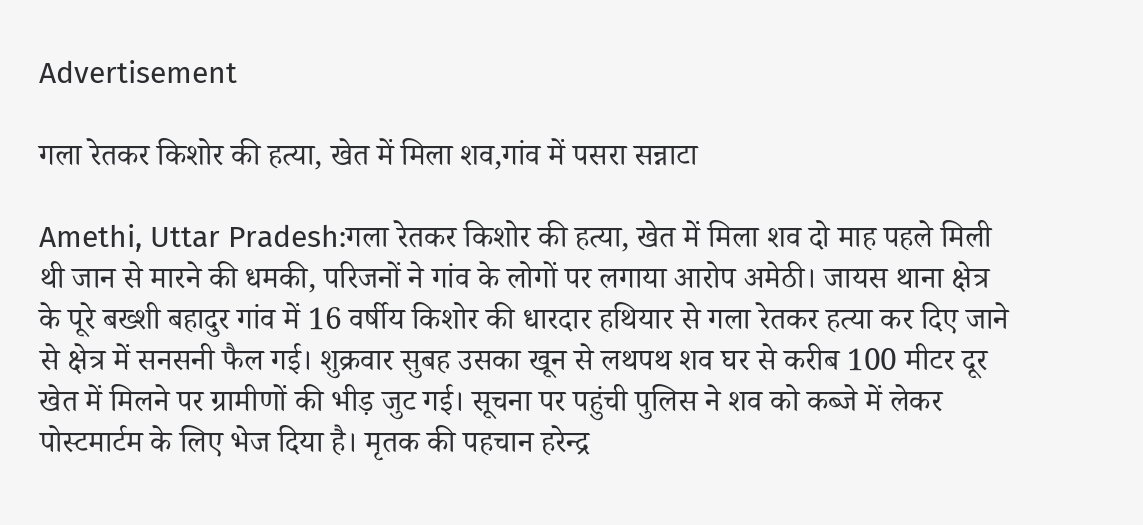Advertisement

गला रेतकर किशोर की हत्या, खेत में मिला शव,गांव में पसरा सन्नाटा

Amethi, Uttar Pradesh:गला रेतकर किशोर की हत्या, खेत में मिला शव दो माह पहले मिली थी जान से मारने की धमकी, परिजनों ने गांव के लोगों पर लगाया आरोप अमेठी। जायस थाना क्षेत्र के पूरे बख्शी बहादुर गांव में 16 वर्षीय किशोर की धारदार हथियार से गला रेतकर हत्या कर दिए जाने से क्षेत्र में सनसनी फैल गई। शुक्रवार सुबह उसका खून से लथपथ शव घर से करीब 100 मीटर दूर खेत में मिलने पर ग्रामीणों की भीड़ जुट गई। सूचना पर पहुंची पुलिस ने शव को कब्जे में लेकर पोस्टमार्टम के लिए भेज दिया है। मृतक की पहचान हरेन्द्र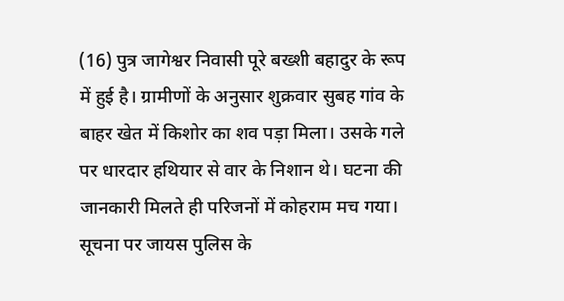(16) पुत्र जागेश्वर निवासी पूरे बख्शी बहादुर के रूप में हुई है। ग्रामीणों के अनुसार शुक्रवार सुबह गांव के बाहर खेत में किशोर का शव पड़ा मिला। उसके गले पर धारदार हथियार से वार के निशान थे। घटना की जानकारी मिलते ही परिजनों में कोहराम मच गया। सूचना पर जायस पुलिस के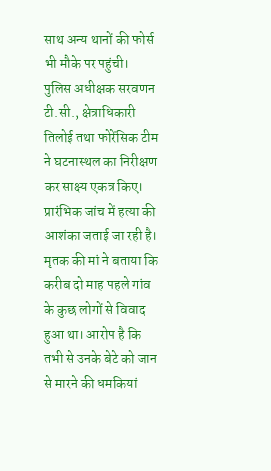साथ अन्य थानों की फोर्स भी मौके पर पहुंची। पुलिस अधीक्षक सरवणन टी.सी., क्षेत्राधिकारी तिलोई तथा फोरेंसिक टीम ने घटनास्थल का निरीक्षण कर साक्ष्य एकत्र किए। प्रारंभिक जांच में हत्या की आशंका जताई जा रही है। मृतक की मां ने बताया कि करीब दो माह पहले गांव के कुछ लोगों से विवाद हुआ था। आरोप है कि तभी से उनके बेटे को जान से मारने की धमकियां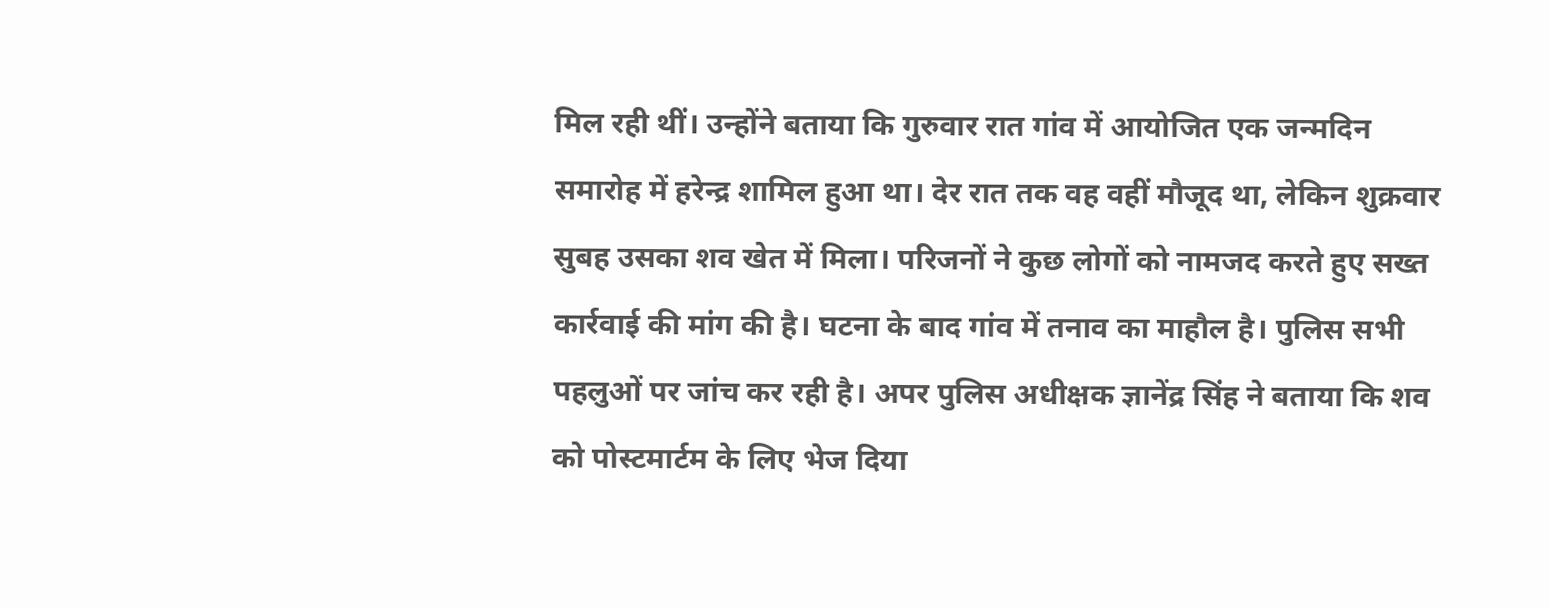मिल रही थीं। उन्होंने बताया कि गुरुवार रात गांव में आयोजित एक जन्मदिन समारोह में हरेन्द्र शामिल हुआ था। देर रात तक वह वहीं मौजूद था, लेकिन शुक्रवार सुबह उसका शव खेत में मिला। परिजनों ने कुछ लोगों को नामजद करते हुए सख्त कार्रवाई की मांग की है। घटना के बाद गांव में तनाव का माहौल है। पुलिस सभी पहलुओं पर जांच कर रही है। अपर पुलिस अधीक्षक ज्ञानेंद्र सिंह ने बताया कि शव को पोस्टमार्टम के लिए भेज दिया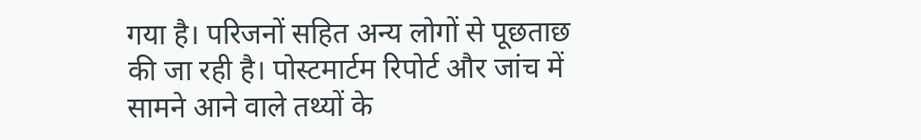गया है। परिजनों सहित अन्य लोगों से पूछताछ की जा रही है। पोस्टमार्टम रिपोर्ट और जांच में सामने आने वाले तथ्यों के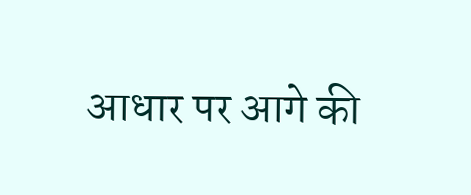आधार पर आगे की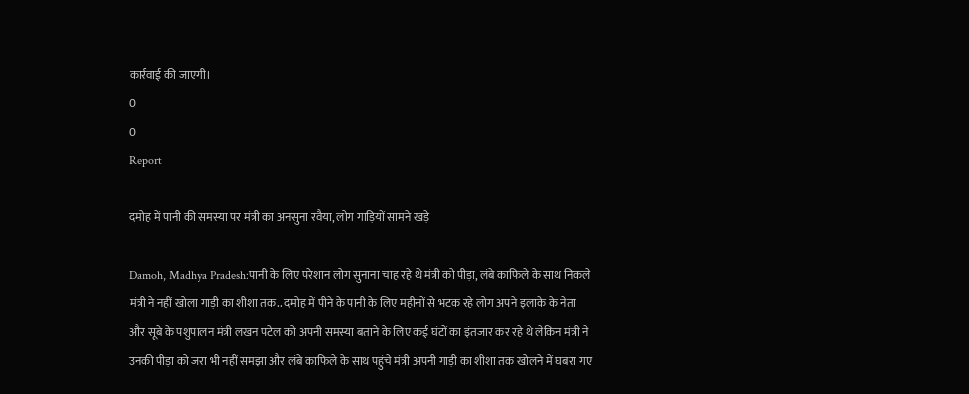कार्रवाई की जाएगी।
0
0
Report

दमोह में पानी की समस्या पर मंत्री का अनसुना रवैया, लोग गाड़ियों सामने खड़े

Damoh, Madhya Pradesh:पानी के लिए परेशान लोग सुनाना चाह रहे थे मंत्री को पीड़ा, लंबे काफिले के साथ निकले मंत्री ने नहीं खोला गाड़ी का शीशा तक.. दमोह में पीने के पानी के लिए महीनों से भटक रहे लोग अपने इलाके के नेता और सूबे के पशुपालन मंत्री लखन पटेल को अपनी समस्या बताने के लिए कई घंटों का इंतजार कर रहे थे लेकिन मंत्री ने उनकी पीड़ा को जरा भी नहीं समझा और लंबे काफिले के साथ पहुंचे मंत्री अपनी गाड़ी का शीशा तक खोलने में घबरा गए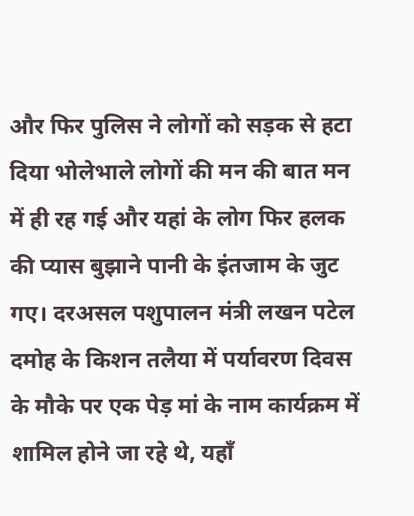और फिर पुलिस ने लोगों को सड़क से हटा दिया भोलेभाले लोगों की मन की बात मन में ही रह गई और यहां के लोग फिर हलक की प्यास बुझाने पानी के इंतजाम के जुट गए। दरअसल पशुपालन मंत्री लखन पटेल दमोह के किशन तलैया में पर्यावरण दिवस के मौके पर एक पेड़ मां के नाम कार्यक्रम में शामिल होने जा रहे थे, यहाँ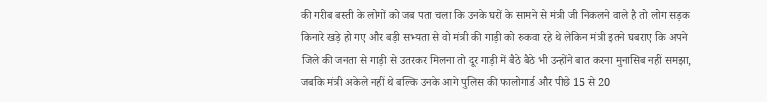की गरीब बस्ती के लोगों को जब पता चला कि उनके घरों के सामने से मंत्री जी निकलने वाले है तो लोग सड़क किनारे खड़े हो गए और बड़ी सभ्यता से वो मंत्री की गाड़ी को रुकवा रहे थे लेकिन मंत्री इतने घबराए कि अपने जिले की जनता से गाड़ी से उतरकर मिलना तो दूर गाड़ी में बैठे बैठे भी उन्होंने बात करना मुनासिब नहीं समझा, जबकि मंत्री अकेले नहीं थे बल्कि उनके आगे पुलिस की फालोगार्ड और पीछे 15 से 20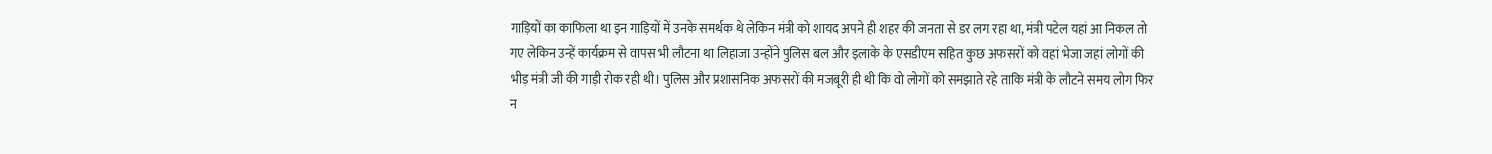गाड़ियों का काफिला था इन गाड़ियों में उनके समर्थक थे लेकिन मंत्री को शायद अपने ही शहर की जनता से डर लग रहा था, मंत्री पटेल यहां आ निकल तो गए लेकिन उन्हें कार्यक्रम से वापस भी लौटना था लिहाजा उन्होंने पुलिस बल और इलाके के एसडीएम सहित कुछ अफसरों को वहां भेजा जहां लोगों की भीड़ मंत्री जी की गाड़ी रोक रही थी। पुलिस और प्रशासनिक अफसरों की मजबूरी ही थी कि वो लोगों को समझाते रहे ताकि मंत्री के लौटने समय लोग फिर न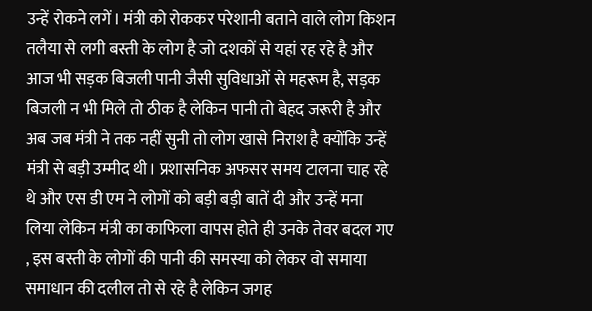उन्हें रोकने लगें। मंत्री को रोककर परेशानी बताने वाले लोग किशन तलैया से लगी बस्ती के लोग है जो दशकों से यहां रह रहे है और आज भी सड़क बिजली पानी जैसी सुविधाओं से महरूम है, सड़क बिजली न भी मिले तो ठीक है लेकिन पानी तो बेहद जरूरी है और अब जब मंत्री ने तक नहीं सुनी तो लोग खासे निराश है क्योंकि उन्हें मंत्री से बड़ी उम्मीद थी। प्रशासनिक अफसर समय टालना चाह रहे थे और एस डी एम ने लोगों को बड़ी बड़ी बातें दी और उन्हें मना लिया लेकिन मंत्री का काफिला वापस होते ही उनके तेवर बदल गए , इस बस्ती के लोगों की पानी की समस्या को लेकर वो समाया समाधान की दलील तो से रहे है लेकिन जगह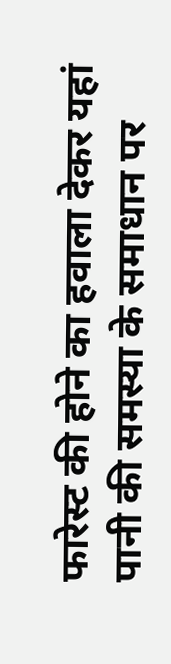फारेस्ट की होने का हवाला देकर यहां पानी की समस्या के समाधान पर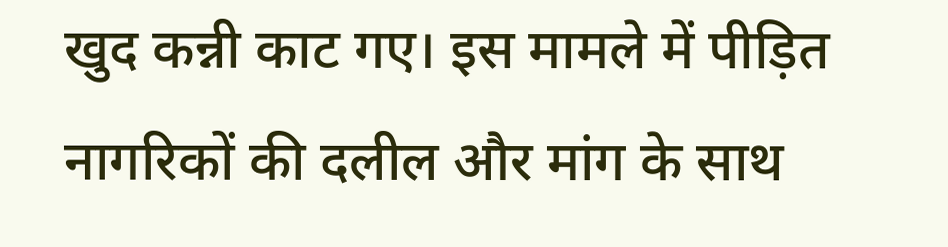खुद कन्नी काट गए। इस मामले में पीड़ित नागरिकों की दलील और मांग के साथ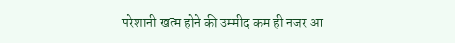परेशानी खत्म होने की उम्मीद कम ही नजर आ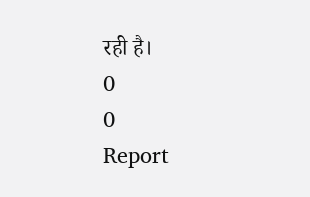रही है।
0
0
Report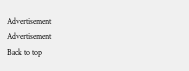Advertisement
Advertisement
Back to top